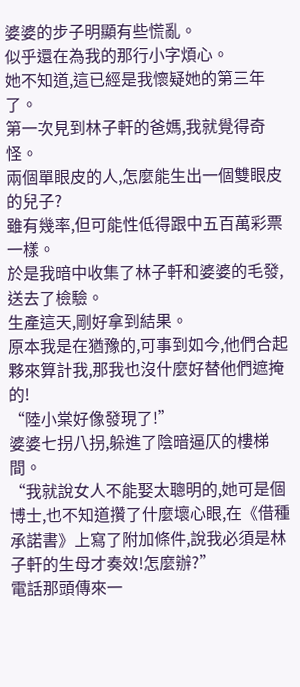婆婆的步子明顯有些慌亂。
似乎還在為我的那行小字煩心。
她不知道,這已經是我懷疑她的第三年了。
第一次見到林子軒的爸媽,我就覺得奇怪。
兩個單眼皮的人,怎麼能生出一個雙眼皮的兒子?
雖有幾率,但可能性低得跟中五百萬彩票一樣。
於是我暗中收集了林子軒和婆婆的毛發,送去了檢驗。
生產這天,剛好拿到結果。
原本我是在猶豫的,可事到如今,他們合起夥來算計我,那我也沒什麼好替他們遮掩的!
“陸小棠好像發現了!”
婆婆七拐八拐,躲進了陰暗逼仄的樓梯間。
“我就說女人不能娶太聰明的,她可是個博士,也不知道攢了什麼壞心眼,在《借種承諾書》上寫了附加條件,說我必須是林子軒的生母才奏效!怎麼辦?”
電話那頭傳來一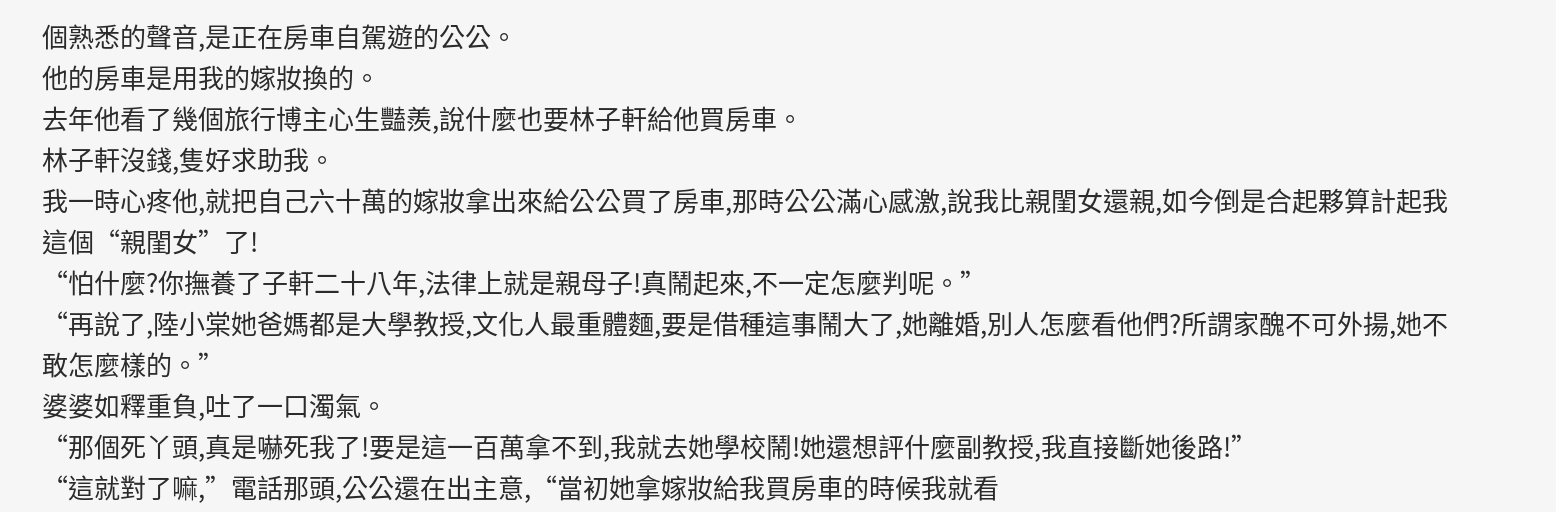個熟悉的聲音,是正在房車自駕遊的公公。
他的房車是用我的嫁妝換的。
去年他看了幾個旅行博主心生豔羨,說什麼也要林子軒給他買房車。
林子軒沒錢,隻好求助我。
我一時心疼他,就把自己六十萬的嫁妝拿出來給公公買了房車,那時公公滿心感激,說我比親閨女還親,如今倒是合起夥算計起我這個“親閨女”了!
“怕什麼?你撫養了子軒二十八年,法律上就是親母子!真鬧起來,不一定怎麼判呢。”
“再說了,陸小棠她爸媽都是大學教授,文化人最重體麵,要是借種這事鬧大了,她離婚,別人怎麼看他們?所謂家醜不可外揚,她不敢怎麼樣的。”
婆婆如釋重負,吐了一口濁氣。
“那個死丫頭,真是嚇死我了!要是這一百萬拿不到,我就去她學校鬧!她還想評什麼副教授,我直接斷她後路!”
“這就對了嘛,”電話那頭,公公還在出主意,“當初她拿嫁妝給我買房車的時候我就看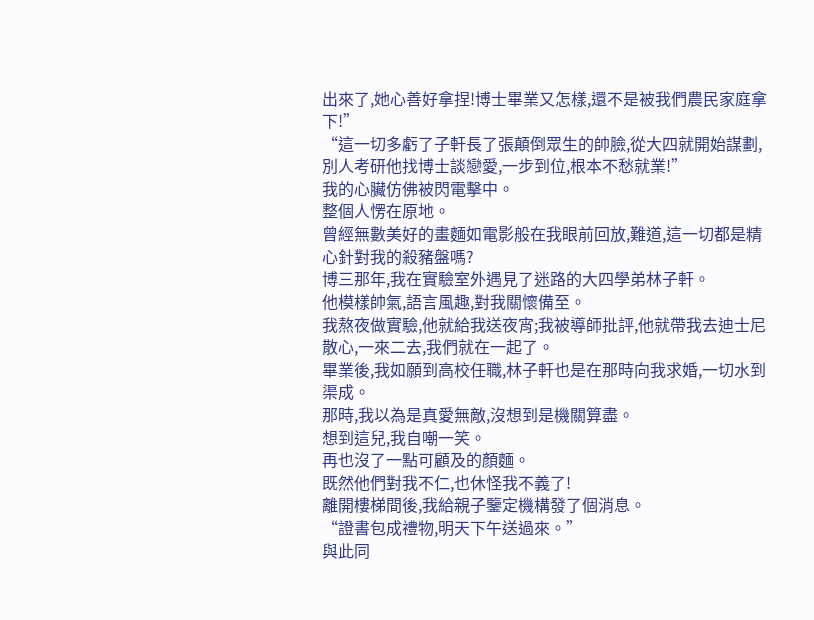出來了,她心善好拿捏!博士畢業又怎樣,還不是被我們農民家庭拿下!”
“這一切多虧了子軒長了張顛倒眾生的帥臉,從大四就開始謀劃,別人考研他找博士談戀愛,一步到位,根本不愁就業!”
我的心臟仿佛被閃電擊中。
整個人愣在原地。
曾經無數美好的畫麵如電影般在我眼前回放,難道,這一切都是精心針對我的殺豬盤嗎?
博三那年,我在實驗室外遇見了迷路的大四學弟林子軒。
他模樣帥氣,語言風趣,對我關懷備至。
我熬夜做實驗,他就給我送夜宵;我被導師批評,他就帶我去迪士尼散心,一來二去,我們就在一起了。
畢業後,我如願到高校任職,林子軒也是在那時向我求婚,一切水到渠成。
那時,我以為是真愛無敵,沒想到是機關算盡。
想到這兒,我自嘲一笑。
再也沒了一點可顧及的顏麵。
既然他們對我不仁,也休怪我不義了!
離開樓梯間後,我給親子鑒定機構發了個消息。
“證書包成禮物,明天下午送過來。”
與此同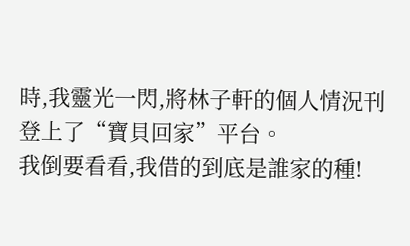時,我靈光一閃,將林子軒的個人情況刊登上了“寶貝回家”平台。
我倒要看看,我借的到底是誰家的種!